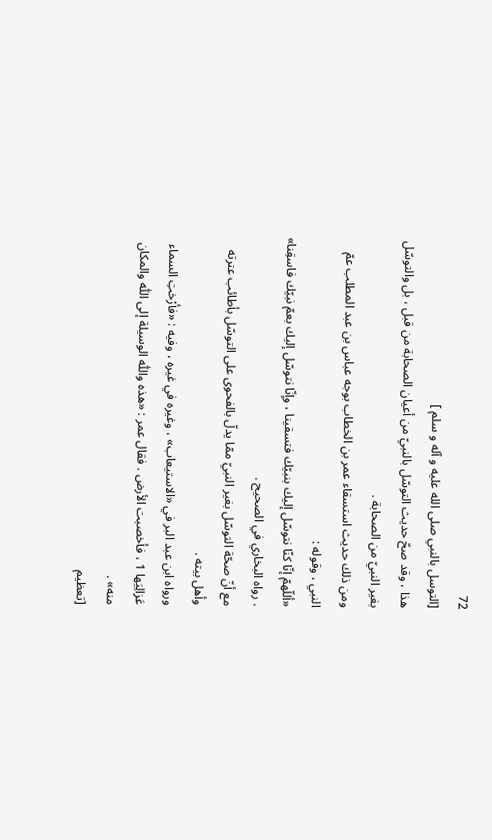72
[التوسل بالنبي صلى الله عليه و آله و سلم ]
هذا ، وقد صحّ حديث التوسّل بالنبيّ من أعيان الصحابة من قبل ، بل والتوسّل بغير النبيّ من الصحابة .
ومن ذلك حديث استسقاء عمر بن الخطاب بوجه عباس بن عبد المطلب عمّ النبي ، وقوله :
«أللّهمّ إنّا كنّا نتوسّل إليك بنبيّك فتسقينا ، وإنّا نتوسّل إليك بعمّ نبيّك فاسقِنا» . رواه البخاري في الصحيح .
مع أنّ صحّة التوسّل بغير النبيّ ممّا يدلّ بالفحوى على التوسّل بأطائب عترته وأهل بيته .
ورواه ابن عبد البر في «الاستيعاب» ، وغيره في غيره ، وفيه : «فأرْختِ السماء عَزالِيَها 1 ، فأخصبت الأرض . فقال عمر : «هذه واللّٰه الوسيلة إلى اللّٰه والمكان منه» .
[تعظيم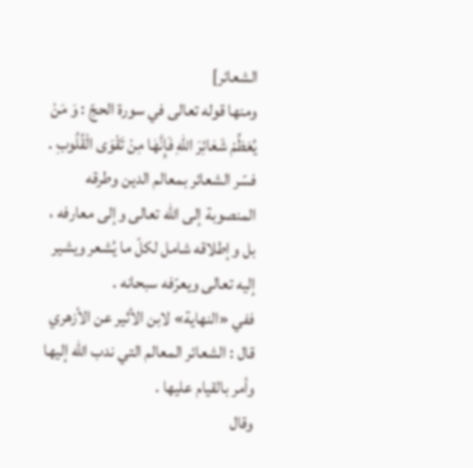الشعائر]
ومنها قوله تعالى في سورة الحجّ : وَ مَنْ يُعَظِّمْ شَعٰائِرَ اللّٰهِ فَإِنَّهٰا مِنْ تَقْوَى الْقُلُوبِ .
فسّر الشعائر بمعالم الدين وطرقه المنصوبة إلى اللّٰه تعالى وإلى معارفه ، بل وإطلاقه شامل لكلّ ما يُشعر ويشير إليه تعالى ويعرّفه سبحانه .
ففي «النهاية» لابن الأثير عن الأزهري قال : الشعائر المعالم التي ندب اللّٰه إليها وأمر بالقيام عليها .
وقال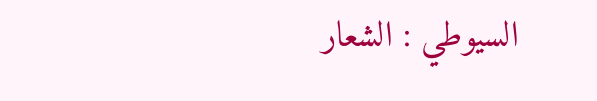السيوطي : الشعار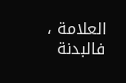العلامة ، فالبدنة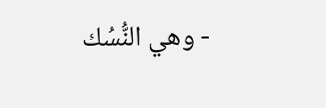- وهي النُّسُك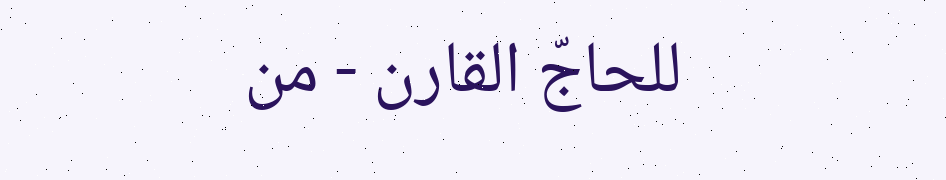للحاجّ القارن - من